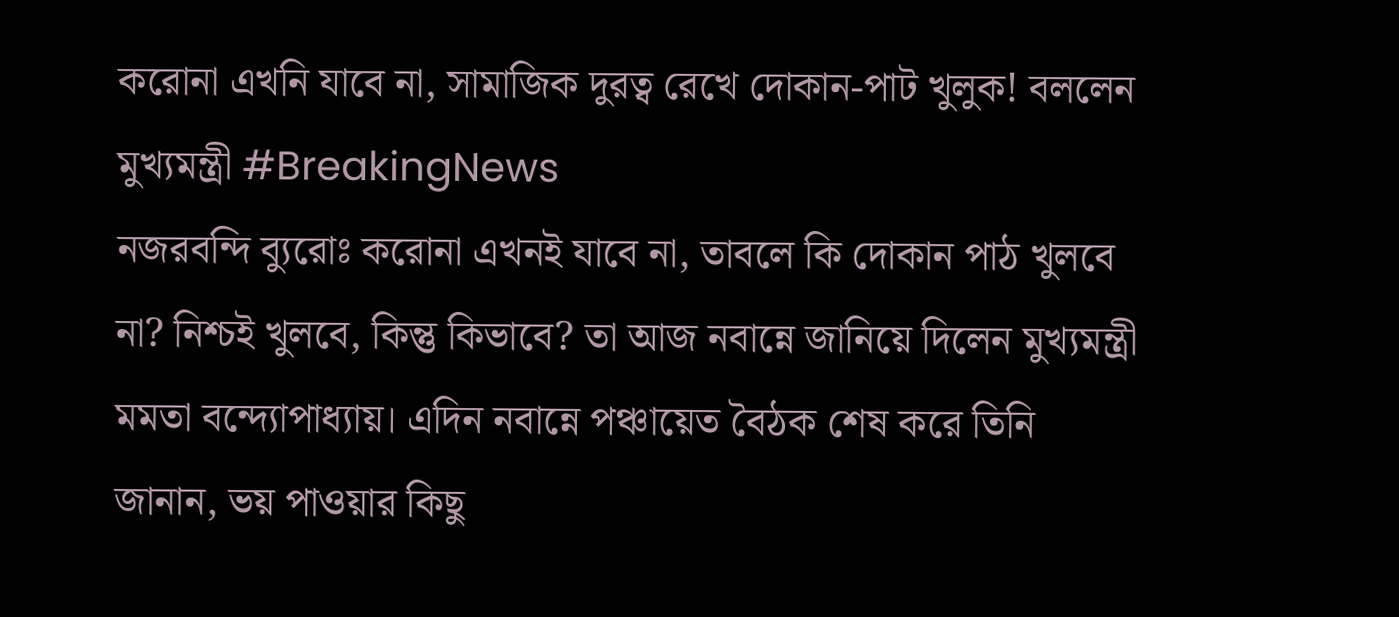করোনা এখনি যাবে না, সামাজিক দুরত্ব রেখে দোকান-পাট খুলুক! বললেন মুখ্যমন্ত্রী #BreakingNews
নজরবন্দি ব্যুরোঃ করোনা এখনই যাবে না, তাবলে কি দোকান পাঠ খুলবে না? নিশ্চই খুলবে, কিন্তু কিভাবে? তা আজ নবান্নে জানিয়ে দিলেন মুখ্যমন্ত্রী মমতা বন্দ্যোপাধ্যায়। এদিন নবান্নে পঞ্চায়েত বৈঠক শেষ করে তিনি জানান, ভয় পাওয়ার কিছু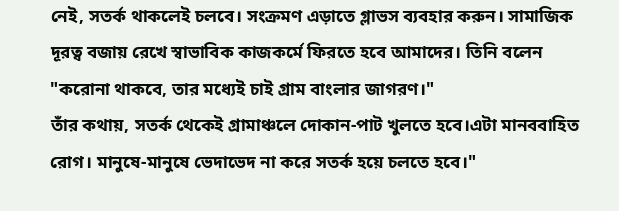নেই, সতর্ক থাকলেই চলবে। সংক্রমণ এড়াতে গ্লাভস ব্যবহার করুন। সামাজিক দূরত্ব বজায় রেখে স্বাভাবিক কাজকর্মে ফিরতে হবে আমাদের। তিনি বলেন "করোনা থাকবে, তার মধ্যেই চাই গ্রাম বাংলার জাগরণ।"
তাঁর কথায়, সতর্ক থেকেই গ্রামাঞ্চলে দোকান-পাট খুলতে হবে।এটা মানববাহিত রোগ। মানুষে-মানুষে ভেদাভেদ না করে সতর্ক হয়ে চলতে হবে।"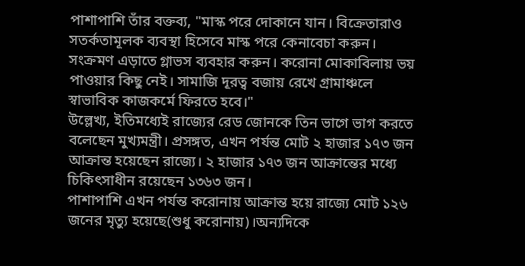পাশাপাশি তাঁর বক্তব্য, "মাস্ক পরে দোকানে যান। বিক্রেতারাও সতর্কতামূলক ব্যবস্থা হিসেবে মাস্ক পরে কেনাবেচা করুন। সংক্রমণ এড়াতে গ্লাভস ব্যবহার করুন। করোনা মোকাবিলায় ভয় পাওয়ার কিছু নেই। সামাজি দূরত্ব বজায় রেখে গ্রামাঞ্চলে স্বাভাবিক কাজকর্মে ফিরতে হবে।"
উল্লেখ্য, ইতিমধ্যেই রাজ্যের রেড জোনকে তিন ভাগে ভাগ করতে বলেছেন মুখ্যমন্ত্রী। প্রসঙ্গত, এখন পর্যন্ত মোট ২ হাজার ১৭৩ জন আক্রান্ত হয়েছেন রাজ্যে। ২ হাজার ১৭৩ জন আক্রান্তের মধ্যে চিকিৎসাধীন রয়েছেন ১৩৬৩ জন।
পাশাপাশি এখন পর্যন্ত করোনায় আক্রান্ত হয়ে রাজ্যে মোট ১২৬ জনের মৃত্যু হয়েছে(শুধু করোনায়)।অন্যদিকে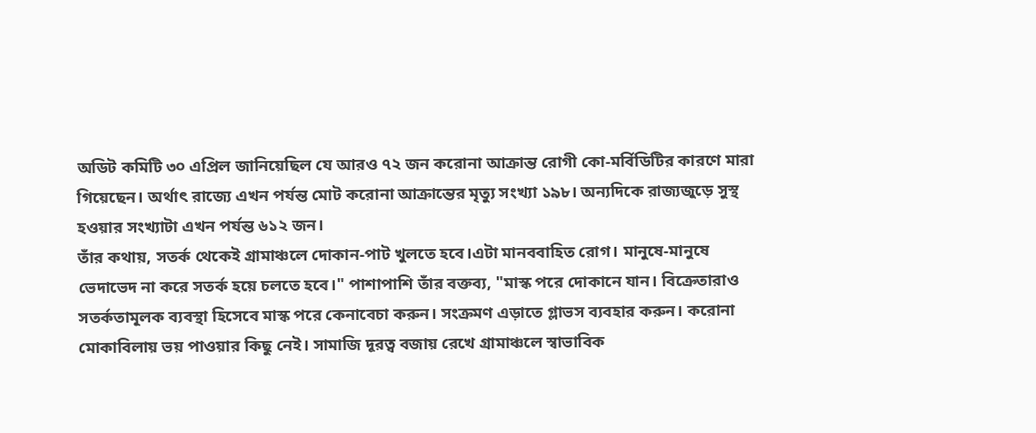অডিট কমিটি ৩০ এপ্রিল জানিয়েছিল যে আরও ৭২ জন করোনা আক্রান্ত রোগী কো-মর্বিডিটির কারণে মারা গিয়েছেন। অর্থাৎ রাজ্যে এখন পর্যন্ত মোট করোনা আক্রান্তের মৃত্যু সংখ্যা ১৯৮। অন্যদিকে রাজ্যজুড়ে সুস্থ হওয়ার সংখ্যাটা এখন পর্যন্ত ৬১২ জন।
তাঁর কথায়, সতর্ক থেকেই গ্রামাঞ্চলে দোকান-পাট খুলতে হবে।এটা মানববাহিত রোগ। মানুষে-মানুষে ভেদাভেদ না করে সতর্ক হয়ে চলতে হবে।" পাশাপাশি তাঁর বক্তব্য, "মাস্ক পরে দোকানে যান। বিক্রেতারাও সতর্কতামূলক ব্যবস্থা হিসেবে মাস্ক পরে কেনাবেচা করুন। সংক্রমণ এড়াতে গ্লাভস ব্যবহার করুন। করোনা মোকাবিলায় ভয় পাওয়ার কিছু নেই। সামাজি দূরত্ব বজায় রেখে গ্রামাঞ্চলে স্বাভাবিক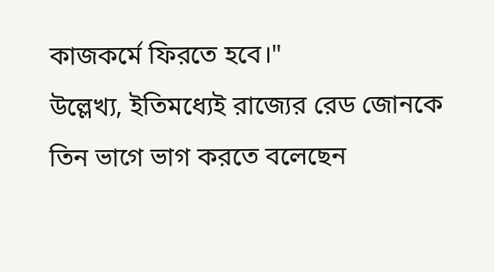কাজকর্মে ফিরতে হবে।"
উল্লেখ্য, ইতিমধ্যেই রাজ্যের রেড জোনকে তিন ভাগে ভাগ করতে বলেছেন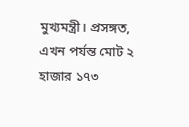মুখ্যমন্ত্রী। প্রসঙ্গত, এখন পর্যন্ত মোট ২ হাজার ১৭৩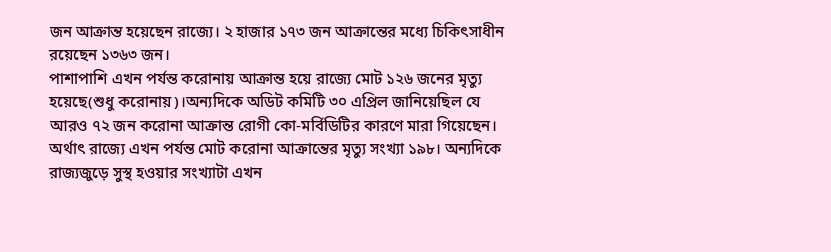জন আক্রান্ত হয়েছেন রাজ্যে। ২ হাজার ১৭৩ জন আক্রান্তের মধ্যে চিকিৎসাধীন রয়েছেন ১৩৬৩ জন।
পাশাপাশি এখন পর্যন্ত করোনায় আক্রান্ত হয়ে রাজ্যে মোট ১২৬ জনের মৃত্যু হয়েছে(শুধু করোনায়)।অন্যদিকে অডিট কমিটি ৩০ এপ্রিল জানিয়েছিল যে আরও ৭২ জন করোনা আক্রান্ত রোগী কো-মর্বিডিটির কারণে মারা গিয়েছেন। অর্থাৎ রাজ্যে এখন পর্যন্ত মোট করোনা আক্রান্তের মৃত্যু সংখ্যা ১৯৮। অন্যদিকে রাজ্যজুড়ে সুস্থ হওয়ার সংখ্যাটা এখন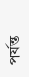পর্যন্ত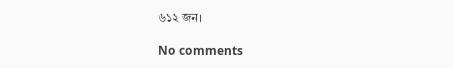৬১২ জন।

No comments